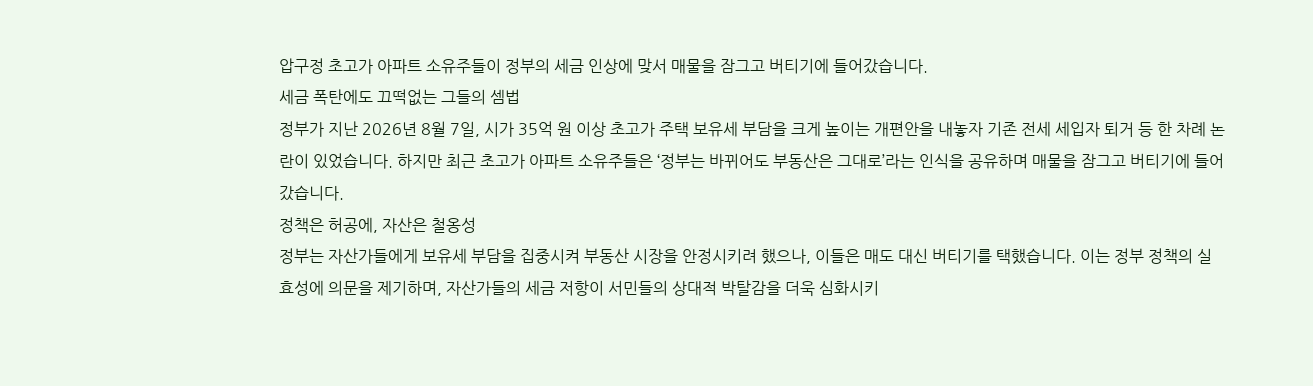압구정 초고가 아파트 소유주들이 정부의 세금 인상에 맞서 매물을 잠그고 버티기에 들어갔습니다.
세금 폭탄에도 끄떡없는 그들의 셈법
정부가 지난 2026년 8월 7일, 시가 35억 원 이상 초고가 주택 보유세 부담을 크게 높이는 개편안을 내놓자 기존 전세 세입자 퇴거 등 한 차례 논란이 있었습니다. 하지만 최근 초고가 아파트 소유주들은 ‘정부는 바뀌어도 부동산은 그대로’라는 인식을 공유하며 매물을 잠그고 버티기에 들어갔습니다.
정책은 허공에, 자산은 철옹성
정부는 자산가들에게 보유세 부담을 집중시켜 부동산 시장을 안정시키려 했으나, 이들은 매도 대신 버티기를 택했습니다. 이는 정부 정책의 실효성에 의문을 제기하며, 자산가들의 세금 저항이 서민들의 상대적 박탈감을 더욱 심화시키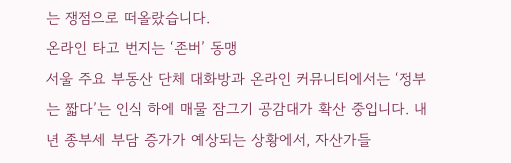는 쟁점으로 떠올랐습니다.
온라인 타고 번지는 ‘존버’ 동맹
서울 주요 부동산 단체 대화방과 온라인 커뮤니티에서는 ‘정부는 짧다’는 인식 하에 매물 잠그기 공감대가 확산 중입니다. 내년 종부세 부담 증가가 예상되는 상황에서, 자산가들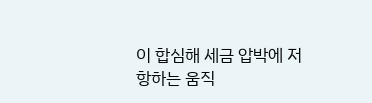이 합심해 세금 압박에 저항하는 움직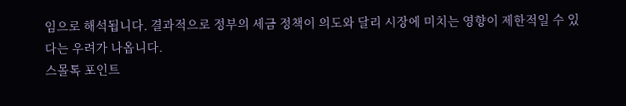임으로 해석됩니다. 결과적으로 정부의 세금 정책이 의도와 달리 시장에 미치는 영향이 제한적일 수 있다는 우려가 나옵니다.
스몰톡 포인트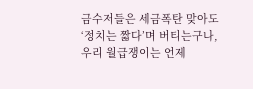금수저들은 세금폭탄 맞아도 ‘정치는 짧다’며 버티는구나, 우리 월급쟁이는 언제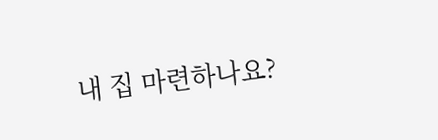내 집 마련하나요?